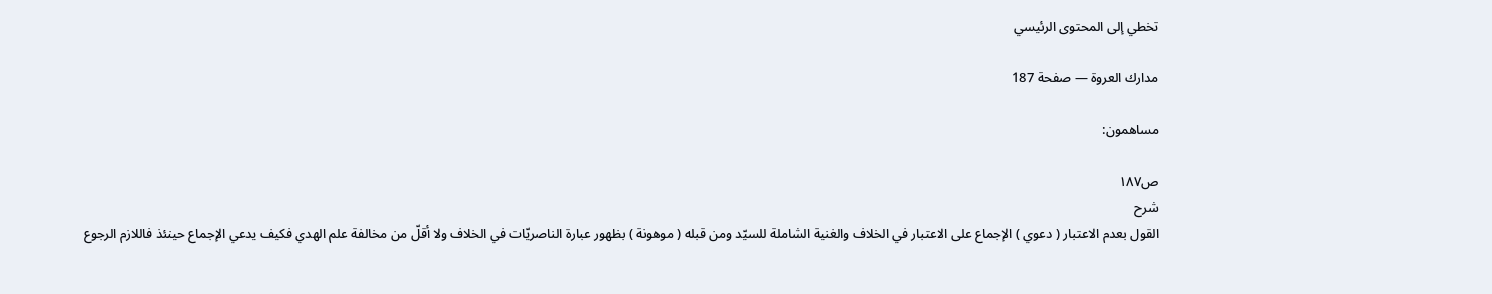تخطي إلى المحتوى الرئيسي

مدارك العروة — صفحة 187

مساهمون:

ص١٨٧
شرح
القول بعدم الاعتبار ( دعوي ) الإجماع على الاعتبار في الخلاف والغنية الشاملة للسيّد ومن قبله ( موهونة ) بظهور عبارة الناصريّات في الخلاف ولا أقلّ من مخالفة علم الهدي فكيف يدعي الإجماع حينئذ فاللازم الرجوع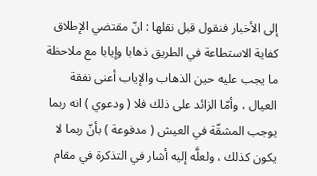إلى الأخبار فنقول قبل نقلها : انّ مقتضي الإطلاق كفاية الاستطاعة في الطريق ذهابا وإيابا مع ملاحظة ما يجب عليه حين الذهاب والإياب أعنى نفقة العيال ، وأمّا الزائد على ذلك فلا ( ودعوي ) انه ربما يوجب المشقّة في العيش ( مدفوعة ) بأنّ ربما لا يكون كذلك ، ولعلَّه إليه أشار في التذكرة في مقام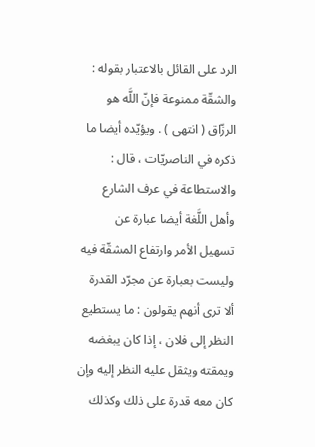الرد على القائل بالاعتبار بقوله : والشقّة ممنوعة فإنّ اللَّه هو الرزّاق ( انتهى ) . ويؤيّده أيضا ما ذكره في الناصريّات ، قال : والاستطاعة في عرف الشارع وأهل اللَّغة أيضا عبارة عن تسهيل الأمر وارتفاع المشقّة فيه وليست بعبارة عن مجرّد القدرة ألا ترى أنهم يقولون : ما يستطيع النظر إلى فلان ، إذا كان يبغضه ويمقته ويثقل عليه النظر إليه وإن كان معه قدرة على ذلك وكذلك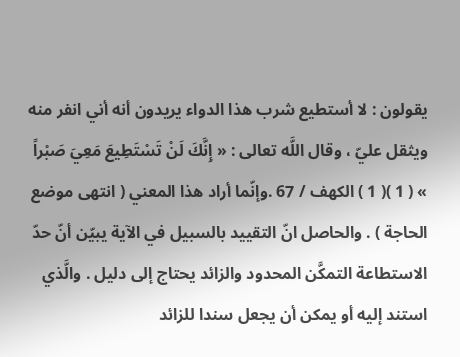يقولون : لا أستطيع شرب هذا الدواء يريدون أنه أني انفر منه ويثقل عليّ ، وقال اللَّه تعالى : « إِنَّكَ لَنْ تَسْتَطِيعَ مَعِيَ صَبْراً » ( 1 )( 1 ) الكهف / 67 .وإنّما أراد هذا المعني ( انتهى موضع الحاجة ) . والحاصل انّ التقييد بالسبيل في الآية يبيّن أنّ حدّ الاستطاعة التمكَّن المحدود والزائد يحتاج إلى دليل . والَّذي استند إليه أو يمكن أن يجعل سندا للزائد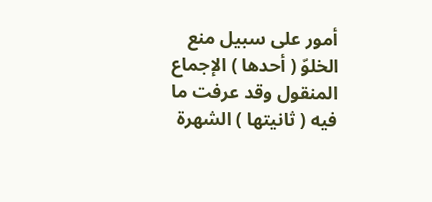أمور على سبيل منع الخلوّ ( أحدها ) الإجماع المنقول وقد عرفت ما فيه ( ثانيتها ) الشهرة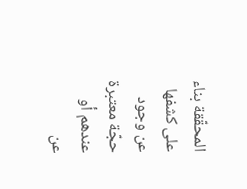المحقّقة بناء على كشفها عن وجود حجّة معتبرة عندهم أو عن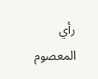رأي المعصوم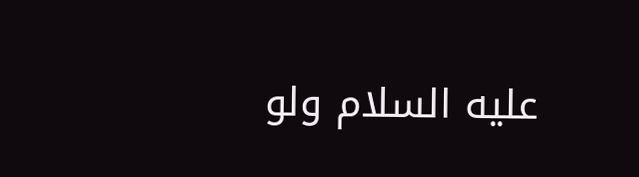عليه السلام ولو